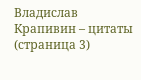Владислав Крапивин – цитаты
(страница 3)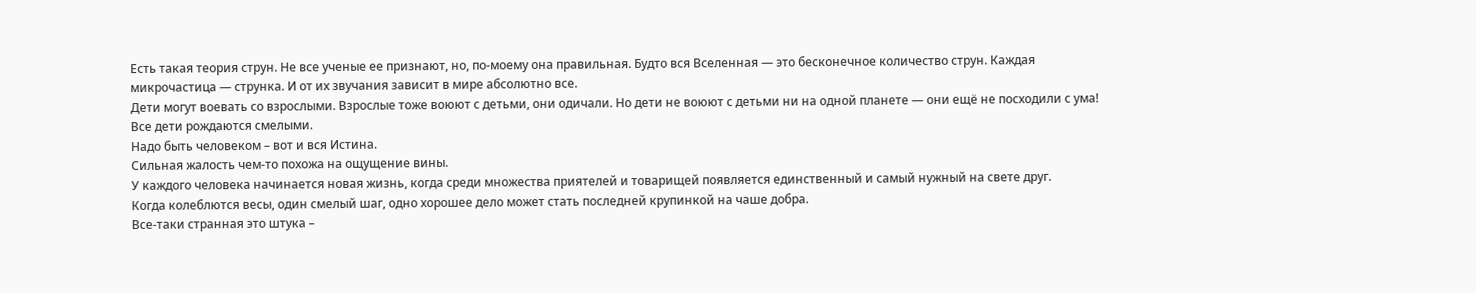Есть такая теория струн. Не все ученые ее признают, но, по-моему она правильная. Будто вся Вселенная — это бесконечное количество струн. Каждая микрочастица — струнка. И от их звучания зависит в мире абсолютно все.
Дети могут воевать со взрослыми. Взрослые тоже воюют с детьми, они одичали. Но дети не воюют с детьми ни на одной планете — они ещё не посходили с ума!
Все дети рождаются смелыми.
Надо быть человеком – вот и вся Истина.
Сильная жалость чем-то похожа на ощущение вины.
У каждого человека начинается новая жизнь, когда среди множества приятелей и товарищей появляется единственный и самый нужный на свете друг.
Когда колеблются весы, один смелый шаг, одно хорошее дело может стать последней крупинкой на чаше добра.
Все-таки странная это штука –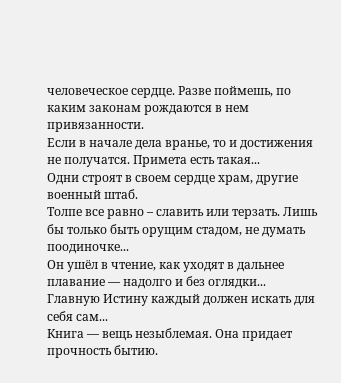человеческое сердце. Разве поймешь, по каким законам рождаются в нем привязанности.
Если в начале дела вранье, то и достижения не получатся. Примета есть такая...
Одни строят в своем сердце храм, другие военный штаб.
Толпе все равно – славить или терзать. Лишь бы только быть орущим стадом, не думать поодиночке...
Он ушёл в чтение, как уходят в дальнее плавание — надолго и без оглядки...
Главную Истину каждый должен искать для себя сам...
Книга — вещь незыблемая. Она придает прочность бытию.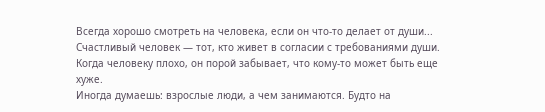Всегда хорошо смотреть на человека, если он что-то делает от души...
Счастливый человек — тот, кто живет в согласии с требованиями души.
Когда человеку плохо, он порой забывает, что кому-то может быть еще хуже.
Иногда думаешь: взрослые люди, а чем занимаются. Будто на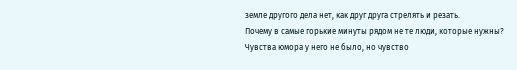земле другого дела нет, как друг друга стрелять и резать.
Почему в самые горькие минуты рядом не те люди, которые нужны?
Чувства юмора у него не было, но чувство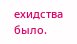ехидства было.